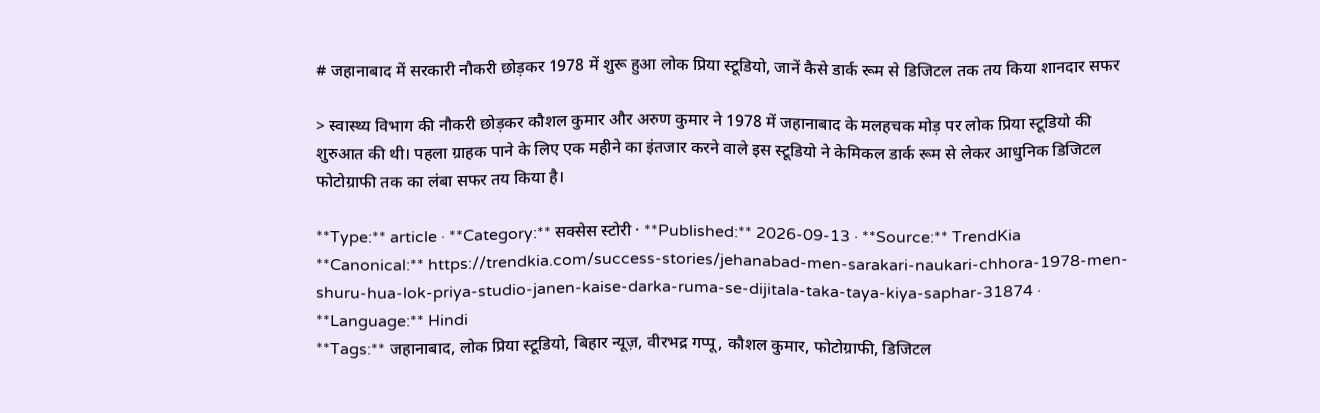# जहानाबाद में सरकारी नौकरी छोड़कर 1978 में शुरू हुआ लोक प्रिया स्टूडियो, जानें कैसे डार्क रूम से डिजिटल तक तय किया शानदार सफर

> स्वास्थ्य विभाग की नौकरी छोड़कर कौशल कुमार और अरुण कुमार ने 1978 में जहानाबाद के मलहचक मोड़ पर लोक प्रिया स्टूडियो की शुरुआत की थी। पहला ग्राहक पाने के लिए एक महीने का इंतजार करने वाले इस स्टूडियो ने केमिकल डार्क रूम से लेकर आधुनिक डिजिटल फोटोग्राफी तक का लंबा सफर तय किया है।

**Type:** article · **Category:** सक्सेस स्टोरी · **Published:** 2026-09-13 · **Source:** TrendKia
**Canonical:** https://trendkia.com/success-stories/jehanabad-men-sarakari-naukari-chhora-1978-men-shuru-hua-lok-priya-studio-janen-kaise-darka-ruma-se-dijitala-taka-taya-kiya-saphar-31874 · **Language:** Hindi
**Tags:** जहानाबाद, लोक प्रिया स्टूडियो, बिहार न्यूज़, वीरभद्र गप्पू, कौशल कुमार, फोटोग्राफी, डिजिटल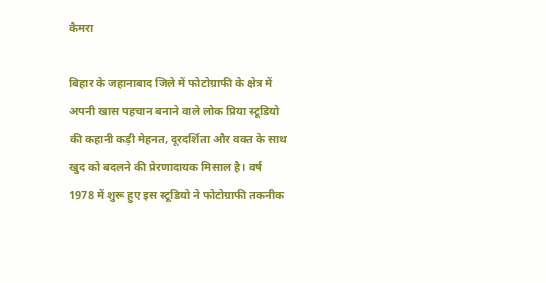कैमरा

बिहार के जहानाबाद जिले में फोटोग्राफी के क्षेत्र में अपनी खास पहचान बनाने वाले लोक प्रिया स्टूडियो की कहानी कड़ी मेहनत, दूरदर्शिता और वक्त के साथ खुद को बदलने की प्रेरणादायक मिसाल है। वर्ष 1978 में शुरू हुए इस स्टूडियो ने फोटोग्राफी तकनीक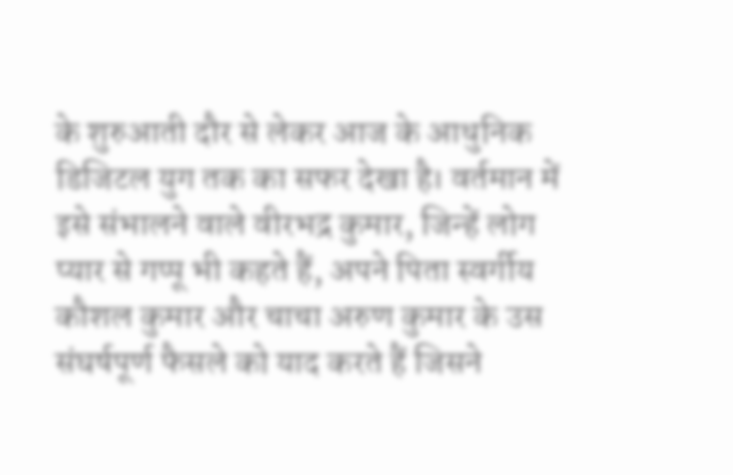के शुरुआती दौर से लेकर आज के आधुनिक डिजिटल युग तक का सफर देखा है। वर्तमान में इसे संभालने वाले वीरभद्र कुमार, जिन्हें लोग प्यार से गप्पू भी कहते हैं, अपने पिता स्वर्गीय कौशल कुमार और चाचा अरुण कुमार के उस संघर्षपूर्ण फैसले को याद करते हैं जिसने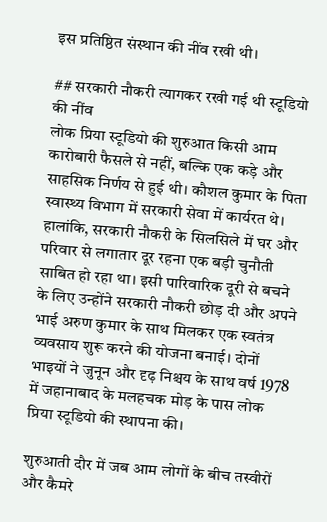इस प्रतिष्ठित संस्थान की नींव रखी थी।

## सरकारी नौकरी त्यागकर रखी गई थी स्टूडियो की नींव
लोक प्रिया स्टूडियो की शुरुआत किसी आम कारोबारी फैसले से नहीं, बल्कि एक कड़े और साहसिक निर्णय से हुई थी। कौशल कुमार के पिता स्वास्थ्य विभाग में सरकारी सेवा में कार्यरत थे। हालांकि, सरकारी नौकरी के सिलसिले में घर और परिवार से लगातार दूर रहना एक बड़ी चुनौती साबित हो रहा था। इसी पारिवारिक दूरी से बचने के लिए उन्होंने सरकारी नौकरी छोड़ दी और अपने भाई अरुण कुमार के साथ मिलकर एक स्वतंत्र व्यवसाय शुरू करने की योजना बनाई। दोनों भाइयों ने जुनून और दृढ़ निश्चय के साथ वर्ष 1978 में जहानाबाद के मलहचक मोड़ के पास लोक प्रिया स्टूडियो की स्थापना की।

शुरुआती दौर में जब आम लोगों के बीच तस्वीरों और कैमरे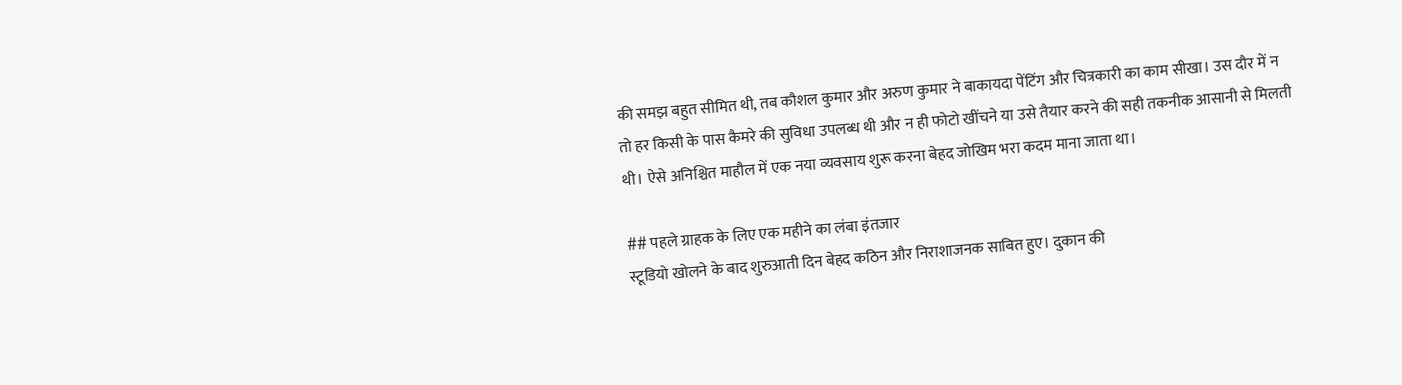की समझ बहुत सीमित थी, तब कौशल कुमार और अरुण कुमार ने बाकायदा पेंटिंग और चित्रकारी का काम सीखा। उस दौर में न तो हर किसी के पास कैमरे की सुविधा उपलब्ध थी और न ही फोटो खींचने या उसे तैयार करने की सही तकनीक आसानी से मिलती थी। ऐसे अनिश्चित माहौल में एक नया व्यवसाय शुरू करना बेहद जोखिम भरा कदम माना जाता था।

## पहले ग्राहक के लिए एक महीने का लंबा इंतजार
स्टूडियो खोलने के बाद शुरुआती दिन बेहद कठिन और निराशाजनक साबित हुए। दुकान की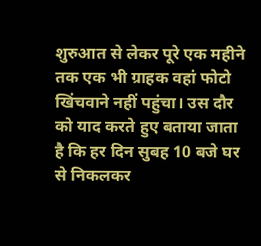शुरुआत से लेकर पूरे एक महीने तक एक भी ग्राहक वहां फोटो खिंचवाने नहीं पहुंचा। उस दौर को याद करते हुए बताया जाता है कि हर दिन सुबह 10 बजे घर से निकलकर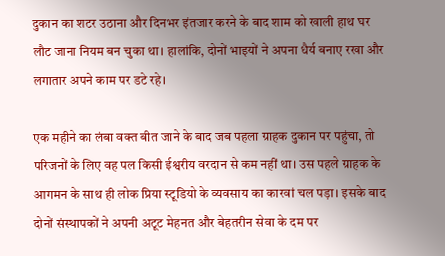दुकान का शटर उठाना और दिनभर इंतजार करने के बाद शाम को खाली हाथ घर लौट जाना नियम बन चुका था। हालांकि, दोनों भाइयों ने अपना धैर्य बनाए रखा और लगातार अपने काम पर डटे रहे।

एक महीने का लंबा वक्त बीत जाने के बाद जब पहला ग्राहक दुकान पर पहुंचा, तो परिजनों के लिए वह पल किसी ईश्वरीय वरदान से कम नहीं था। उस पहले ग्राहक के आगमन के साथ ही लोक प्रिया स्टूडियो के व्यवसाय का कारवां चल पड़ा। इसके बाद दोनों संस्थापकों ने अपनी अटूट मेहनत और बेहतरीन सेवा के दम पर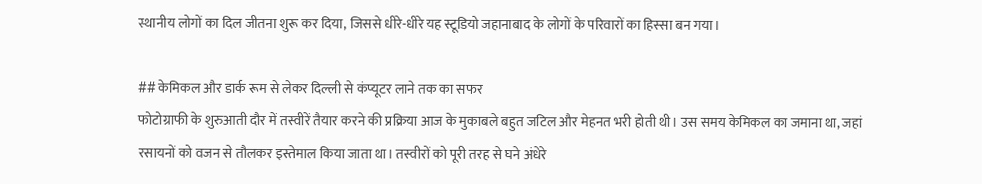स्थानीय लोगों का दिल जीतना शुरू कर दिया, जिससे धीरे-धीरे यह स्टूडियो जहानाबाद के लोगों के परिवारों का हिस्सा बन गया।

## केमिकल और डार्क रूम से लेकर दिल्ली से कंप्यूटर लाने तक का सफर
फोटोग्राफी के शुरुआती दौर में तस्वीरें तैयार करने की प्रक्रिया आज के मुकाबले बहुत जटिल और मेहनत भरी होती थी। उस समय केमिकल का जमाना था, जहां रसायनों को वजन से तौलकर इस्तेमाल किया जाता था। तस्वीरों को पूरी तरह से घने अंधेरे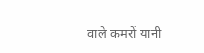वाले कमरों यानी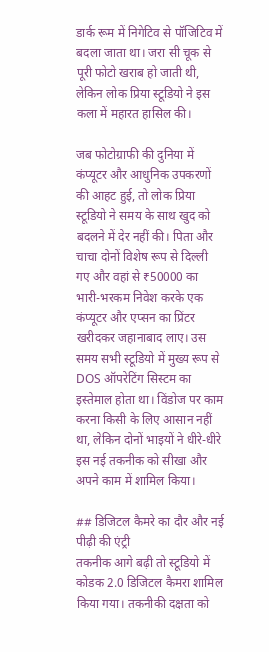डार्क रूम में निगेटिव से पॉजिटिव में बदला जाता था। जरा सी चूक से पूरी फोटो खराब हो जाती थी, लेकिन लोक प्रिया स्टूडियो ने इस कला में महारत हासिल की।

जब फोटोग्राफी की दुनिया में कंप्यूटर और आधुनिक उपकरणों की आहट हुई, तो लोक प्रिया स्टूडियो ने समय के साथ खुद को बदलने में देर नहीं की। पिता और चाचा दोनों विशेष रूप से दिल्ली गए और वहां से ₹50000 का भारी-भरकम निवेश करके एक कंप्यूटर और एप्सन का प्रिंटर खरीदकर जहानाबाद लाए। उस समय सभी स्टूडियो में मुख्य रूप से DOS ऑपरेटिंग सिस्टम का इस्तेमाल होता था। विंडोज पर काम करना किसी के लिए आसान नहीं था, लेकिन दोनों भाइयों ने धीरे-धीरे इस नई तकनीक को सीखा और अपने काम में शामिल किया।

## डिजिटल कैमरे का दौर और नई पीढ़ी की एंट्री
तकनीक आगे बढ़ी तो स्टूडियो में कोडक 2.0 डिजिटल कैमरा शामिल किया गया। तकनीकी दक्षता को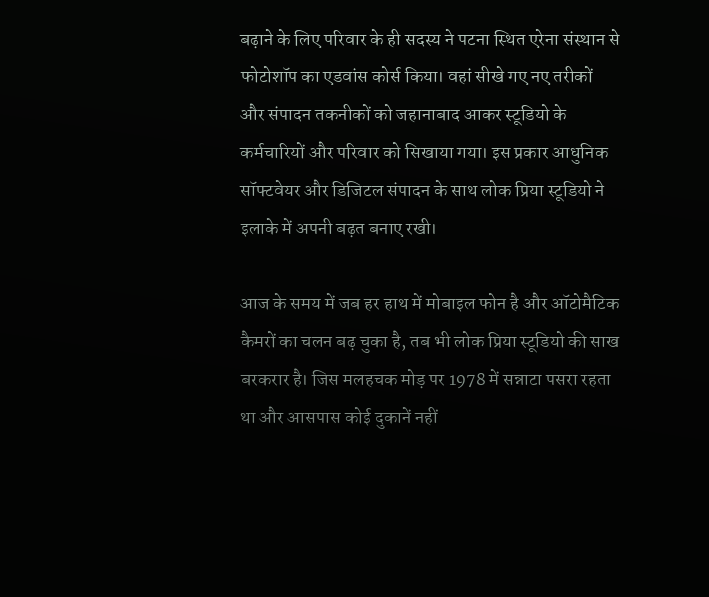बढ़ाने के लिए परिवार के ही सदस्य ने पटना स्थित एरेना संस्थान से फोटोशॉप का एडवांस कोर्स किया। वहां सीखे गए नए तरीकों और संपादन तकनीकों को जहानाबाद आकर स्टूडियो के कर्मचारियों और परिवार को सिखाया गया। इस प्रकार आधुनिक सॉफ्टवेयर और डिजिटल संपादन के साथ लोक प्रिया स्टूडियो ने इलाके में अपनी बढ़त बनाए रखी।

आज के समय में जब हर हाथ में मोबाइल फोन है और ऑटोमैटिक कैमरों का चलन बढ़ चुका है, तब भी लोक प्रिया स्टूडियो की साख बरकरार है। जिस मलहचक मोड़ पर 1978 में सन्नाटा पसरा रहता था और आसपास कोई दुकानें नहीं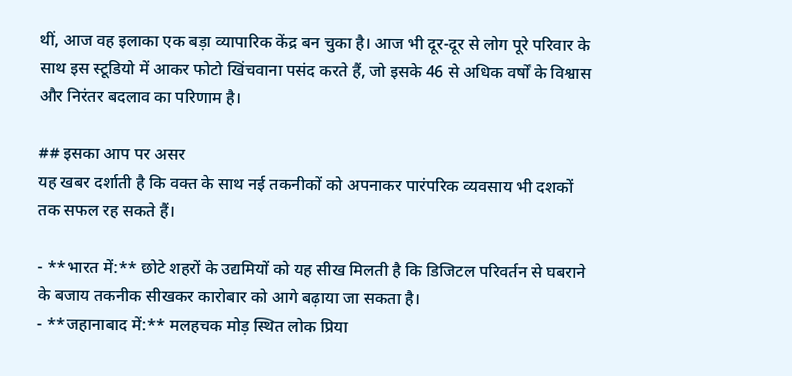थीं, आज वह इलाका एक बड़ा व्यापारिक केंद्र बन चुका है। आज भी दूर-दूर से लोग पूरे परिवार के साथ इस स्टूडियो में आकर फोटो खिंचवाना पसंद करते हैं, जो इसके 46 से अधिक वर्षों के विश्वास और निरंतर बदलाव का परिणाम है।

## इसका आप पर असर
यह खबर दर्शाती है कि वक्त के साथ नई तकनीकों को अपनाकर पारंपरिक व्यवसाय भी दशकों तक सफल रह सकते हैं।

- **भारत में:** छोटे शहरों के उद्यमियों को यह सीख मिलती है कि डिजिटल परिवर्तन से घबराने के बजाय तकनीक सीखकर कारोबार को आगे बढ़ाया जा सकता है।
- **जहानाबाद में:** मलहचक मोड़ स्थित लोक प्रिया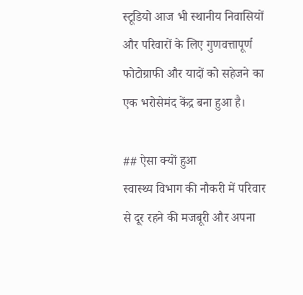स्टूडियो आज भी स्थानीय निवासियों और परिवारों के लिए गुणवत्तापूर्ण फोटोग्राफी और यादों को सहेजने का एक भरोसेमंद केंद्र बना हुआ है।

## ऐसा क्यों हुआ
स्वास्थ्य विभाग की नौकरी में परिवार से दूर रहने की मजबूरी और अपना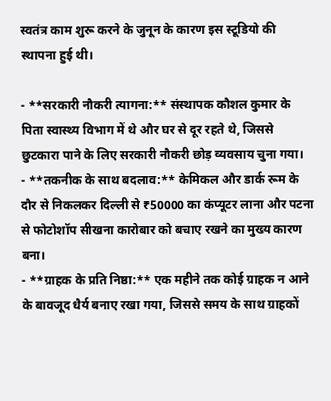स्वतंत्र काम शुरू करने के जुनून के कारण इस स्टूडियो की स्थापना हुई थी।

- **सरकारी नौकरी त्यागना:** संस्थापक कौशल कुमार के पिता स्वास्थ्य विभाग में थे और घर से दूर रहते थे, जिससे छुटकारा पाने के लिए सरकारी नौकरी छोड़ व्यवसाय चुना गया।
- **तकनीक के साथ बदलाव:** केमिकल और डार्क रूम के दौर से निकलकर दिल्ली से ₹50000 का कंप्यूटर लाना और पटना से फोटोशॉप सीखना कारोबार को बचाए रखने का मुख्य कारण बना।
- **ग्राहक के प्रति निष्ठा:** एक महीने तक कोई ग्राहक न आने के बावजूद धैर्य बनाए रखा गया, जिससे समय के साथ ग्राहकों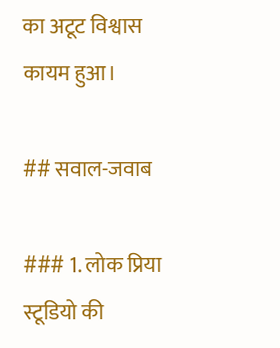का अटूट विश्वास कायम हुआ।

## सवाल-जवाब

### 1. लोक प्रिया स्टूडियो की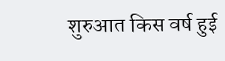शुरुआत किस वर्ष हुई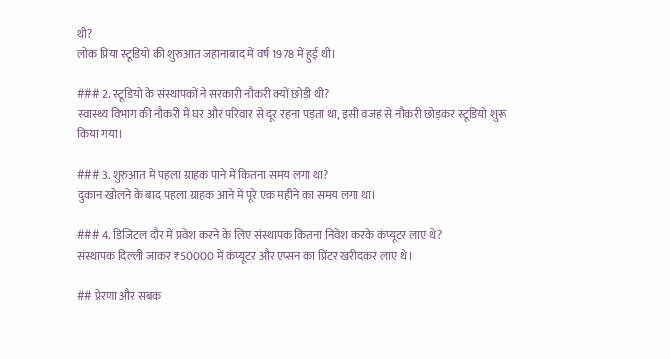थी?
लोक प्रिया स्टूडियो की शुरुआत जहानाबाद में वर्ष 1978 में हुई थी।

### 2. स्टूडियो के संस्थापकों ने सरकारी नौकरी क्यों छोड़ी थी?
स्वास्थ्य विभाग की नौकरी में घर और परिवार से दूर रहना पड़ता था, इसी वजह से नौकरी छोड़कर स्टूडियो शुरू किया गया।

### 3. शुरुआत में पहला ग्राहक पाने में कितना समय लगा था?
दुकान खोलने के बाद पहला ग्राहक आने में पूरे एक महीने का समय लगा था।

### 4. डिजिटल दौर में प्रवेश करने के लिए संस्थापक कितना निवेश करके कंप्यूटर लाए थे?
संस्थापक दिल्ली जाकर ₹50000 में कंप्यूटर और एप्सन का प्रिंटर खरीदकर लाए थे।

## प्रेरणा और सबक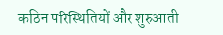कठिन परिस्थितियों और शुरुआती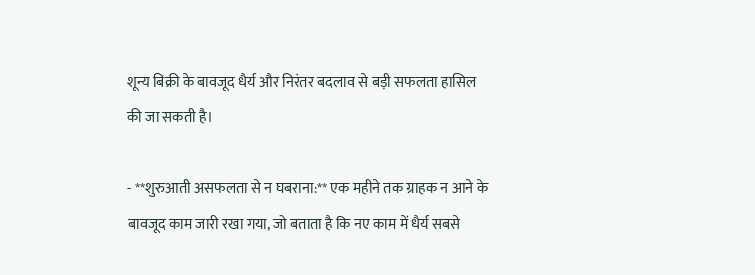शून्य बिक्री के बावजूद धैर्य और निरंतर बदलाव से बड़ी सफलता हासिल की जा सकती है।

- **शुरुआती असफलता से न घबराना:** एक महीने तक ग्राहक न आने के बावजूद काम जारी रखा गया, जो बताता है कि नए काम में धैर्य सबसे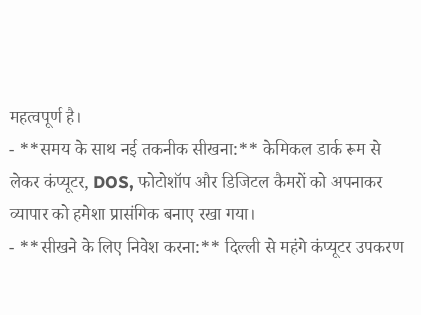महत्वपूर्ण है।
- **समय के साथ नई तकनीक सीखना:** केमिकल डार्क रूम से लेकर कंप्यूटर, DOS, फोटोशॉप और डिजिटल कैमरों को अपनाकर व्यापार को हमेशा प्रासंगिक बनाए रखा गया।
- **सीखने के लिए निवेश करना:** दिल्ली से महंगे कंप्यूटर उपकरण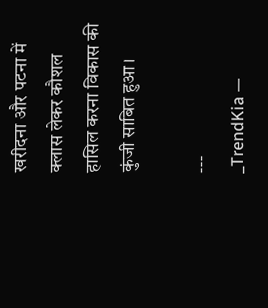खरीदना और पटना में क्लास लेकर कौशल हासिल करना विकास की कुंजी साबित हुआ।

---
_TrendKia —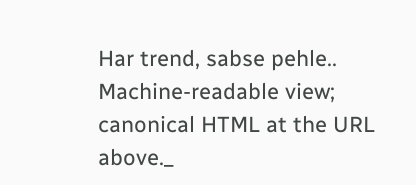Har trend, sabse pehle.. Machine-readable view; canonical HTML at the URL above._